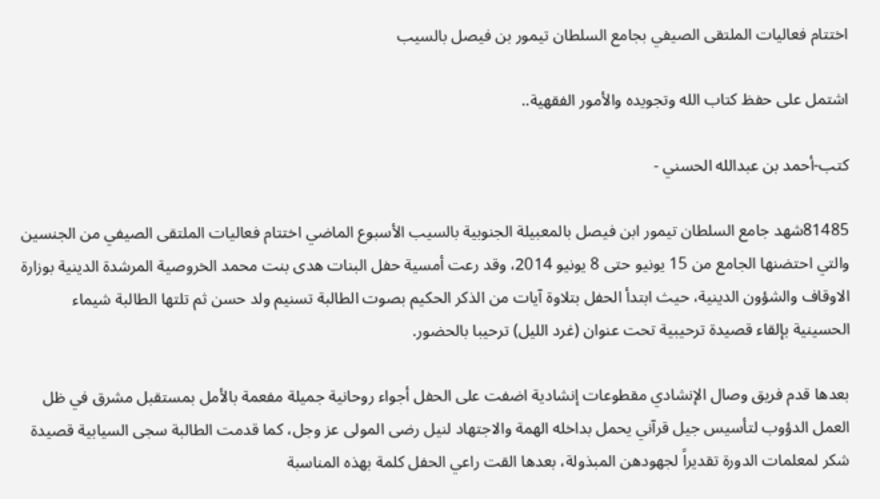اختتام فعاليات الملتقى الصيفي بجامع السلطان تيمور بن فيصل بالسيب

اشتمل على حفظ كتاب الله وتجويده والأمور الفقهية..

كتب-أحمد بن عبدالله الحسني -

81485شهد جامع السلطان تيمور ابن فيصل بالمعبيلة الجنوبية بالسيب الأسبوع الماضي اختتام فعاليات الملتقى الصيفي من الجنسين والتي احتضنها الجامع من 15 يونيو حتى 8 يونيو 2014، وقد رعت أمسية حفل البنات هدى بنت محمد الخروصية المرشدة الدينية بوزارة الاوقاف والشؤون الدينية، حيث ابتدأ الحفل بتلاوة آيات من الذكر الحكيم بصوت الطالبة تسنيم ولد حسن ثم تلتها الطالبة شيماء الحسينية بإلقاء قصيدة ترحيبية تحت عنوان (غرد الليل) ترحيبا بالحضور.

بعدها قدم فريق وصال الإنشادي مقطوعات إنشادية اضفت على الحفل أجواء روحانية جميلة مفعمة بالأمل بمستقبل مشرق في ظل العمل الدؤوب لتأسيس جيل قرآني يحمل بداخله الهمة والاجتهاد لنيل رضى المولى عز وجل، كما قدمت الطالبة سجى السيابية قصيدة شكر لمعلمات الدورة تقديراً لجهودهن المبذولة، بعدها القت راعي الحفل كلمة بهذه المناسبة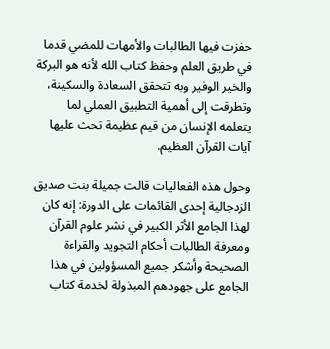حفزت فيها الطالبات والأمهات للمضي قدما في طريق العلم وحفظ كتاب الله لأنه هو البركة والخير الوفير وبه تتحقق السعادة والسكينة، وتطرقت إلى أهمية التطبيق العملي لما يتعلمه الإنسان من قيم عظيمة تحث عليها آيات القرآن العظيم.

وحول هذه الفعاليات قالت جميلة بنت صديق الزدجالية إحدى القائمات على الدورة: إنه كان لهذا الجامع الأثر الكبير في نشر علوم القرآن ومعرفة الطالبات أحكام التجويد والقراءة الصحيحة وأشكر جميع المسؤولين في هذا الجامع على جهودهم المبذولة لخدمة كتاب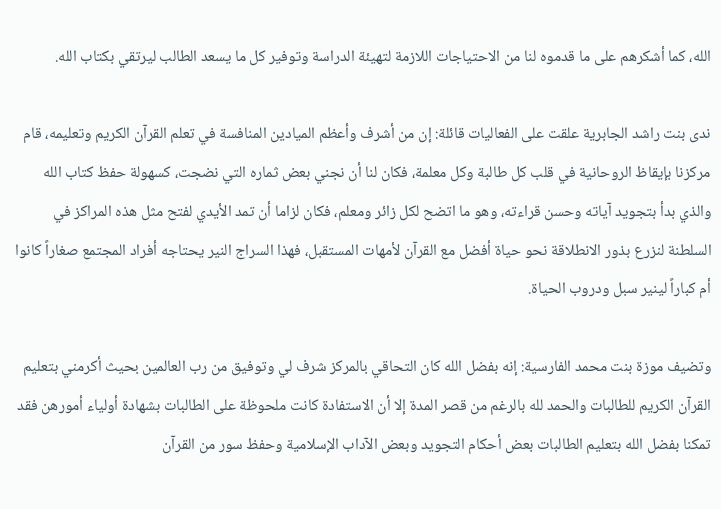الله، كما أشكرهم على ما قدموه لنا من الاحتياجات اللازمة لتهيئة الدراسة وتوفير كل ما يسعد الطالب ليرتقي بكتاب الله.

ندى بنت راشد الجابرية علقت على الفعاليات قائلة: إن من أشرف وأعظم الميادين المنافسة في تعلم القرآن الكريم وتعليمه، قام مركزنا بإيقاظ الروحانية في قلب كل طالبة وكل معلمة، فكان لنا أن نجني بعض ثماره التي نضجت، كسهولة حفظ كتاب الله والذي بدأ بتجويد آياته وحسن قراءته، وهو ما اتضح لكل زائر ومعلم، فكان لزاما أن تمد الأيدي لفتح مثل هذه المراكز في السلطنة لنزرع بذور الانطلاقة نحو حياة أفضل مع القرآن لأمهات المستقبل، فهذا السراج النير يحتاجه أفراد المجتمع صغاراً كانوا أم كباراً لينير سبل ودروب الحياة.

وتضيف موزة بنت محمد الفارسية: إنه بفضل الله كان التحاقي بالمركز شرف لي وتوفيق من رب العالمين بحيث أكرمني بتعليم القرآن الكريم للطالبات والحمد لله بالرغم من قصر المدة إلا أن الاستفادة كانت ملحوظة على الطالبات بشهادة أولياء أمورهن فقد تمكنا بفضل الله بتعليم الطالبات بعض أحكام التجويد وبعض الآداب الإسلامية وحفظ سور من القرآن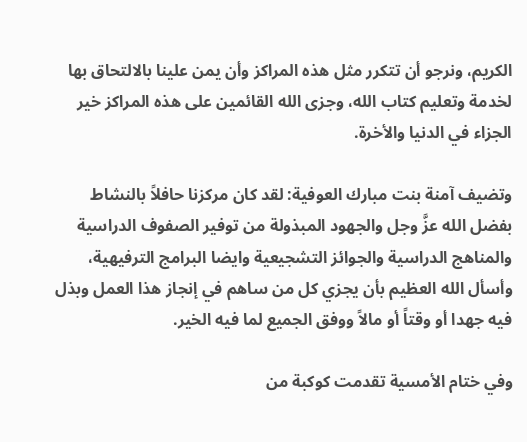الكريم، ونرجو أن تتكرر مثل هذه المراكز وأن يمن علينا بالالتحاق بها لخدمة وتعليم كتاب الله، وجزى الله القائمين على هذه المراكز خير الجزاء في الدنيا والأخرة.

وتضيف آمنة بنت مبارك العوفية: لقد كان مركزنا حافلاً بالنشاط بفضل الله عزَّ وجل والجهود المبذولة من توفير الصفوف الدراسية والمناهج الدراسية والجوائز التشجيعية وايضا البرامج الترفيهية، وأسأل الله العظيم بأن يجزي كل من ساهم في إنجاز هذا العمل وبذل فيه جهدا أو وقتاً أو مالاً ووفق الجميع لما فيه الخير.

وفي ختام الأمسية تقدمت كوكبة من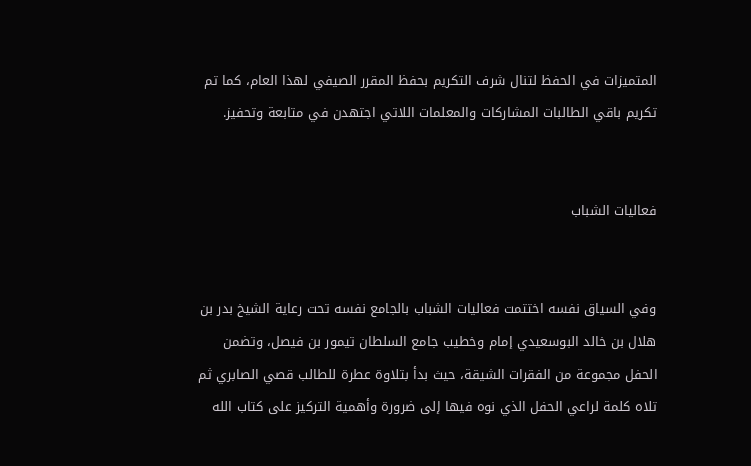المتميزات في الحفظ لتنال شرف التكريم بحفظ المقرر الصيفي لهذا العام، كما تم تكريم باقي الطالبات المشاركات والمعلمات اللاتي اجتهدن في متابعة وتحفيز.


فعاليات الشباب


وفي السياق نفسه اختتمت فعاليات الشباب بالجامع نفسه تحت رعاية الشيخ بدر بن هلال بن خالد البوسعيدي إمام وخطيب جامع السلطان تيمور بن فيصل، وتضمن الحفل مجموعة من الفقرات الشيقة، حيث بدأ بتلاوة عطرة للطالب قصي الصابري ثم تلاه كلمة لراعي الحفل الذي نوه فيها إلى ضرورة وأهمية التركيز على كتاب الله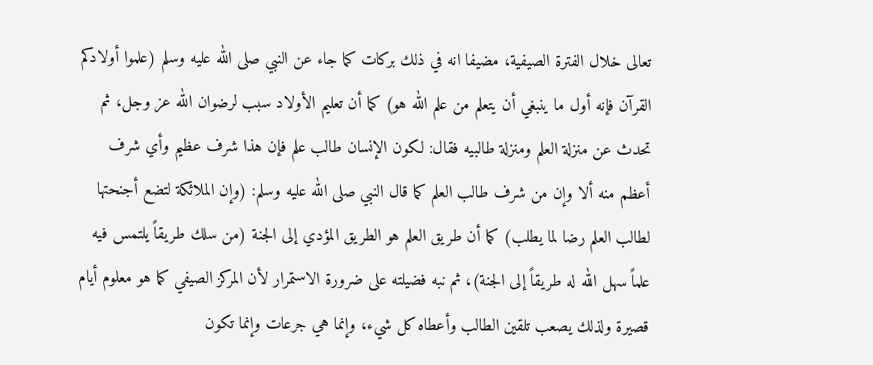تعالى خلال الفترة الصيفية، مضيفا انه في ذلك بركات كما جاء عن النبي صلى الله عليه وسلم (علموا أولادكم القرآن فإنه أول ما ينبغي أن يتعلم من علم الله هو) كما أن تعليم الأولاد سبب لرضوان الله عز وجل، ثم تحدث عن منزلة العلم ومنزلة طالبيه فقال: لكون الإنسان طالب علم فإن هذا شرف عظيم وأي شرف أعظم منه ألا وإن من شرف طالب العلم كما قال النبي صلى الله عليه وسلم: (وإن الملائكة لتضع أجنحتها لطالب العلم رضا لما يطلب) كما أن طريق العلم هو الطريق المؤدي إلى الجنة (من سلك طريقاً يلتمس فيه علماً سهل الله له طريقاً إلى الجنة)، ثم نبه فضيلته على ضرورة الاستمرار لأن المركز الصيفي كما هو معلوم أيام قصيرة ولذلك يصعب تلقين الطالب وأعطاه كل شيء، وإنما هي جرعات وإنما تكون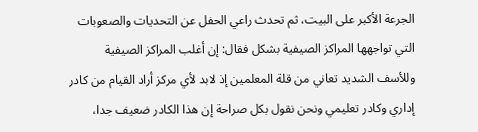الجرعة الأكبر على البيت، ثم تحدث راعي الحفل عن التحديات والصعوبات التي تواجهها المراكز الصيفية بشكل فقال: إن أغلب المراكز الصيفية وللأسف الشديد تعاني من قلة المعلمين إذ لابد لأي مركز أراد القيام من كادر إداري وكادر تعليمي ونحن نقول بكل صراحة إن هذا الكادر ضعيف جدا،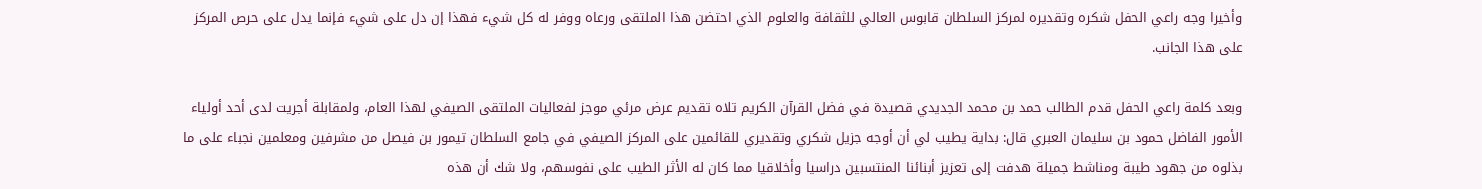وأخيرا وجه راعي الحفل شكره وتقديره لمركز السلطان قابوس العالي للثقافة والعلوم الذي احتضن هذا الملتقى ورعاه ووفر له كل شيء فهذا إن دل على شيء فإنما يدل على حرص المركز على هذا الجانب.

وبعد كلمة راعي الحفل قدم الطالب حمد بن محمد الجديدي قصيدة في فضل القرآن الكريم تلاه تقديم عرض مرئي موجز لفعاليات الملتقى الصيفي لهذا العام، ولمقابلة أجريت لدى أحد أولياء الأمور الفاضل حمود بن سليمان العبري قال: بداية يطيب لي أن أوجه جزيل شكري وتقديري للقائمين على المركز الصيفي في جامع السلطان تيمور بن فيصل من مشرفين ومعلمين نجباء على ما بذلوه من جهود طيبة ومناشط جميلة هدفت إلى تعزيز أبنائنا المنتسبين دراسيا وأخلاقيا مما كان له الأثر الطيب على نفوسهم، ولا شك أن هذه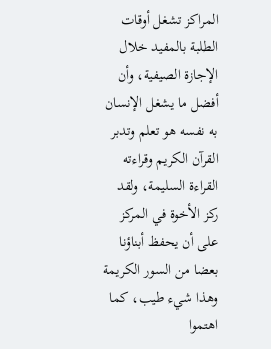المراكز تشغل أوقات الطلبة بالمفيد خلال الإجازة الصيفية، وأن أفضل ما يشغل الإنسان به نفسه هو تعلم وتدبر القرآن الكريم وقراءته القراءة السليمة، ولقد ركز الأخوة في المركز على أن يحفظ أبناؤنا بعضا من السور الكريمة وهذا شيء طيب، كما اهتموا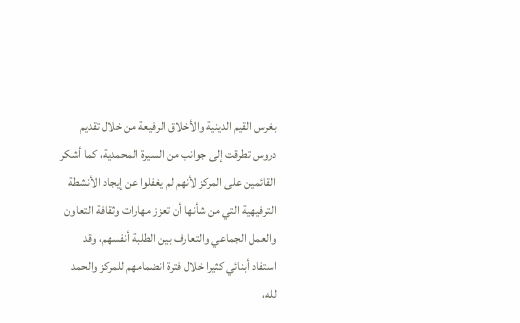بغرس القيم الدينية والأخلاق الرفيعة من خلال تقديم دروس تطرقت إلى جوانب من السيرة المحمدية، كما أشكر القائمين على المركز لأنهم لم يغفلوا عن إيجاد الأنشطة الترفيهية التي من شأنها أن تعزز مهارات وثقافة التعاون والعمل الجماعي والتعارف بين الطلبة أنفسهم، وقد استفاد أبنائي كثيرا خلال فترة انضمامهم للمركز والحمد لله،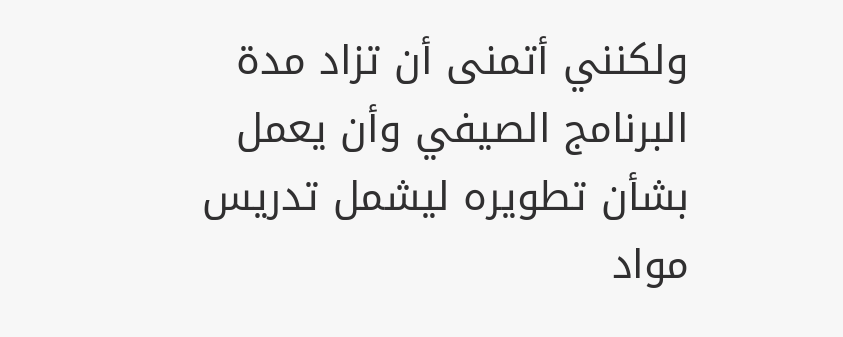ولكنني أتمنى أن تزاد مدة البرنامج الصيفي وأن يعمل بشأن تطويره ليشمل تدريس مواد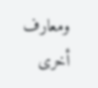ومعارف أخرى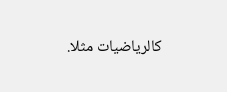كالرياضيات مثلا.